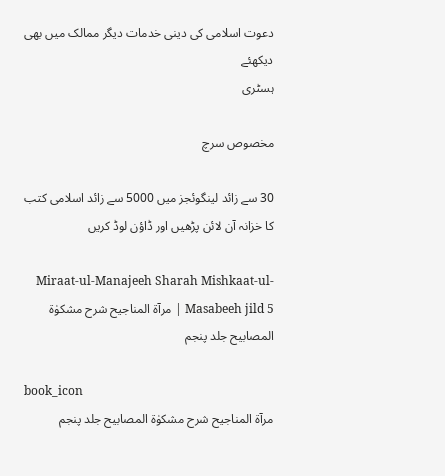دعوت اسلامی کی دینی خدمات دیگر ممالک میں بھی دیکھئے
ہسٹری

مخصوص سرچ

30 سے زائد لینگوئجز میں 5000 سے زائد اسلامی کتب کا خزانہ آن لائن پڑھیں اور ڈاؤن لوڈ کریں

Miraat-ul-Manajeeh Sharah Mishkaat-ul-Masabeeh jild 5 | مرآۃ المناجیح شرح مشکوٰۃ المصابیح جلد پنجم

book_icon
مرآۃ المناجیح شرح مشکوٰۃ المصابیح جلد پنجم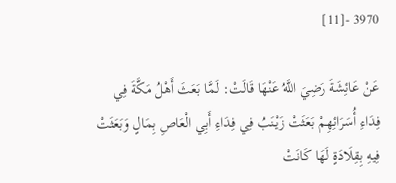3970 -[11]

عَنْ عَائِشَةَ رَضِيَ اللَّهُ عَنْهَا قَالَتْ: لَمَّا بَعَثَ أَهْلُ مَكَّةَ فِي فِدَاءِ أُسَرَائِهِمْ بَعَثَتْ زَيْنَبُ فِي فِدَاءِ أَبِي الْعَاصِ بِمَالٍ وَبَعَثَتْ فِيهِ بِقِلَادَةٍ لَهَا كَانَتْ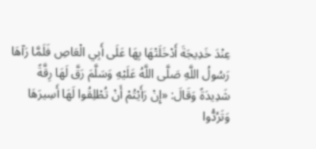عِنْدَ خَدِيجَةَ أَدْخَلَتْهَا بِهَا عَلَى أَبِي الْعَاصِ فَلَمَّا رَآهَا رَسُولُ اللَّهِ صَلَّى اللَّهُ عَلَيْهِ وَسَلَّمَ رَقَّ لَهَا رِقَّةً شَدِيدَةً وَقَالَ: «إِنْ رَأَيْتُمْ أَنْ تُطْلِقُوا لَهَا أَسِيرَهَا وَتَرُدُّوا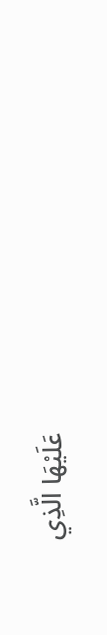عَلَيْهَا الَّذِي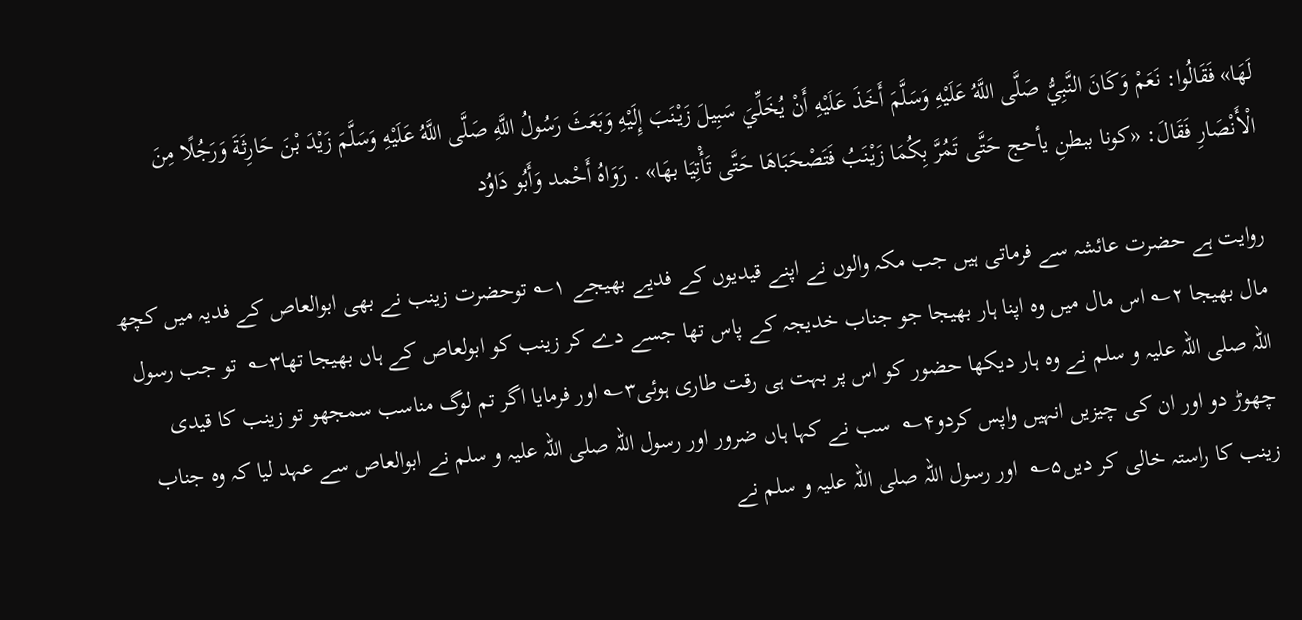لَهَا» فَقَالُوا: نَعَمْ وَكَانَ النَّبِيُّ صَلَّى اللَّهُ عَلَيْهِ وَسَلَّمَ أَخَذَ عَلَيْهِ أَنْ يُخَلِّيَ سَبِيلَ زَيْنَبَ إِلَيْهِ وَبَعَثَ رَسُولُ اللَّهِ صَلَّى اللَّهُ عَلَيْهِ وَسَلَّمَ زَيْدَ بْنَ حَارِثَةَ وَرَجُلًا مِنَ الْأَنْصَارِ فَقَالَ: «كونا ببطنِ يأحج حَتَّى تَمُرَّ بِكُمَا زَيْنَبُ فَتَصْحَبَاهَا حَتَّى تَأْتِيَا بهَا» . رَوَاهُ أَحْمد وَأَبُو دَاوُد

روایت ہے حضرت عائشہ سے فرماتی ہیں جب مکہ والوں نے اپنے قیدیوں کے فدیے بھیجے ۱؎ توحضرت زینب نے بھی ابوالعاص کے فدیہ میں کچھ مال بھیجا ۲؎ اس مال میں وہ اپنا ہار بھیجا جو جناب خدیجہ کے پاس تھا جسے دے کر زینب کو ابولعاص کے ہاں بھیجا تھا۳؎  تو جب رسول اللہ صلی اللہ علیہ و سلم نے وہ ہار دیکھا حضور کو اس پر بہت ہی رقت طاری ہوئی۳؎ اور فرمایا اگر تم لوگ مناسب سمجھو تو زینب کا قیدی چھوڑ دو اور ان کی چیزیں انہیں واپس کردو۴؎  سب نے کہا ہاں ضرور اور رسول اللہ صلی اللہ علیہ و سلم نے ابوالعاص سے عہد لیا کہ وہ جناب زینب کا راستہ خالی کر دیں۵؎  اور رسول اللہ صلی اللہ علیہ و سلم نے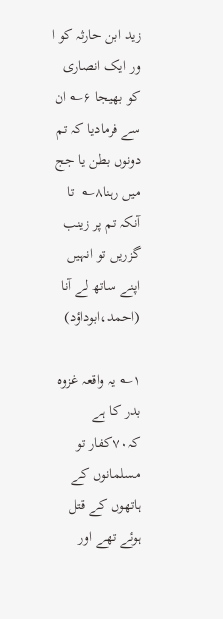زید ابن حارثہ کو ا ور ایک انصاری کو بھیجا ۶؎ ان سے فرمادیا کہ تم دونوں بطن یا جج میں رہنا۸؎  تا آنکہ تم پر زینب گزریں تو انہیں اپنے ساتھ لے آنا (احمد،ابوداؤد)

۱؎ یہ واقعہ غزوہ بدر کا ہے کہ۷۰کفار تو مسلمانوں کے ہاتھوں کے قتل ہوئے تھے اور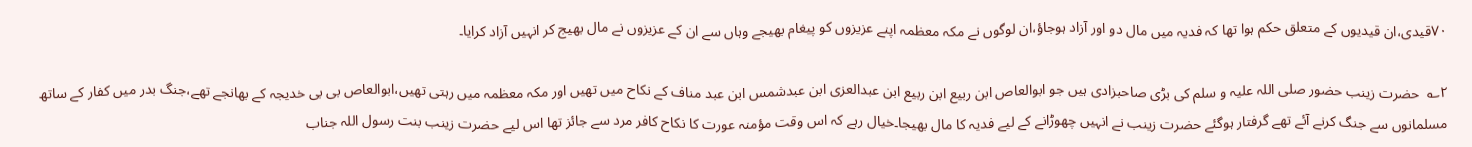۷۰قیدی،ان قیدیوں کے متعلق حکم ہوا تھا کہ فدیہ میں مال دو اور آزاد ہوجاؤ،ان لوگوں نے مکہ معظمہ اپنے عزیزوں کو پیغام بھیجے وہاں سے ان کے عزیزوں نے مال بھیج کر انہیں آزاد کرایا۔

۲؎  حضرت زینب حضور صلی اللہ علیہ و سلم کی بڑی صاحبزادی ہیں جو ابوالعاص ابن ربیع ابن ربیع ابن عبدالعزی ابن عبدشمس ابن عبد مناف کے نکاح میں تھیں اور مکہ معظمہ میں رہتی تھیں،ابوالعاص بی بی خدیجہ کے بھانجے تھے،جنگ بدر میں کفار کے ساتھ مسلمانوں سے جنگ کرنے آئے تھے گرفتار ہوگئے حضرت زینب نے انہیں چھوڑانے کے لیے فدیہ کا مال بھیجا۔خیال رہے کہ اس وقت مؤمنہ عورت کا نکاح کافر مرد سے جائز تھا اس لیے حضرت زینب بنت رسول اللہ جناب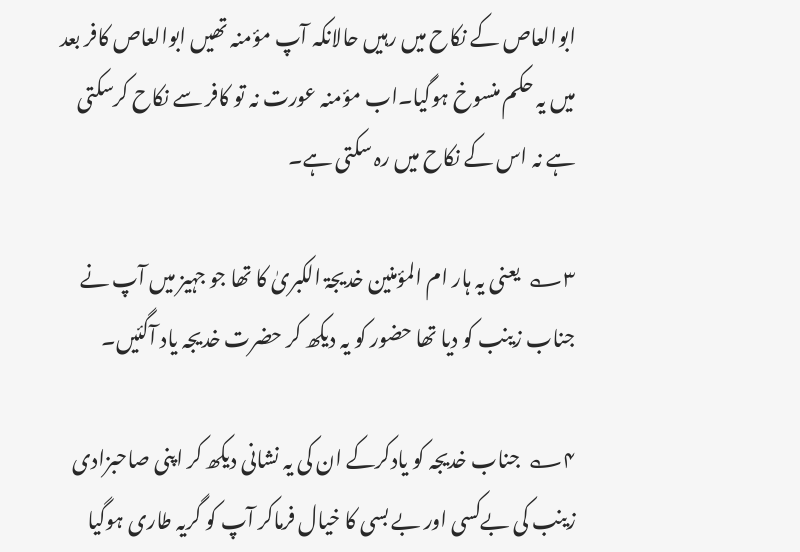ابوالعاص کے نکاح میں رہیں حالانکہ آپ مؤمنہ تھیں ابوالعاص کافر بعد میں یہ حکم منسوخ ہوگیا۔اب مؤمنہ عورت نہ تو کافر سے نکاح کرسکتی ہے نہ اس کے نکاح میں رہ سکتی ہے۔

۳؎  یعنی یہ ہار ام المؤمنین خدیجۃ الکبریٰ کا تھا جو جہیز میں آپ نے جناب زینب کو دیا تھا حضور کو یہ دیکھ کر حضرت خدیجہ یاد آگئیں۔

۴؎  جناب خدیجہ کو یادکرکے ان کی یہ نشانی دیکھ کر اپنی صاحبزادی زینب کی بےکسی اور بے بسی کا خیال فرماکر آپ کو گریہ طاری ہوگیا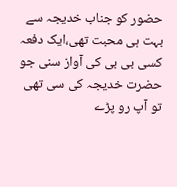حضور کو جناب خدیجہ سے بہت ہی محبت تھی،ایک دفعہ کسی بی بی کی آواز سنی جو حضرت خدیجہ کی سی تھی تو آپ رو پڑے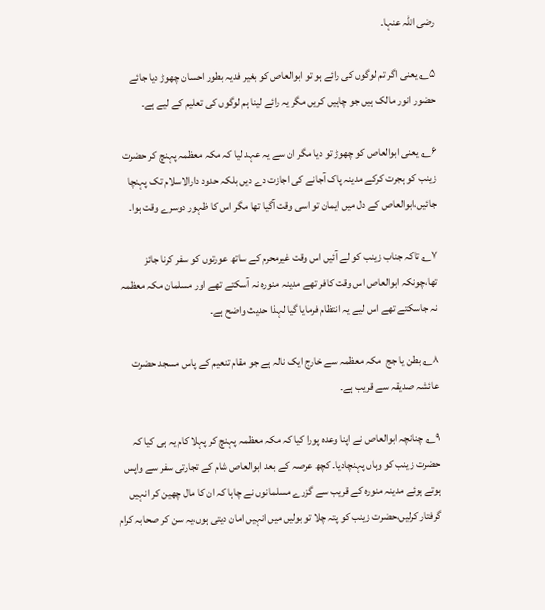رضی اللہ عنہا۔

۵؎ یعنی اگر تم لوگوں کی رائے ہو تو ابوالعاص کو بغیر فدیہ بطور احسان چھوڑ دیا جائے حضور انور مالک ہیں جو چاہیں کریں مگر یہ رائے لینا ہم لوگوں کی تعلیم کے لیے ہے۔

۶؎ یعنی ابوالعاص کو چھوڑ تو دیا مگر ان سے یہ عہد لیا کہ مکہ معظمہ پہنچ کر حضرت زینب کو ہجرت کرکے مدینہ پاک آجانے کی اجازت دے دیں بلکہ حدود دارالاسلام تک پہنچا جائیں،ابوالعاص کے دل میں ایمان تو اسی وقت آگیا تھا مگر اس کا ظہور دوسرے وقت ہوا۔

۷؎ تاکہ جناب زینب کو لے آئیں اس وقت غیرمحرم کے ساتھ عورتوں کو سفر کرنا جائز تھا،چونکہ ابوالعاص اس وقت کافر تھے مدینہ منورہ نہ آسکتے تھے اور مسلمان مکہ معظمہ نہ جاسکتے تھے اس لیے یہ انتظام فرمایا گیا لہذا حدیث واضح ہے۔

۸؎ بطن یا جج  مکہ معظمہ سے خارج ایک نالہ ہے جو مقام تنعیم کے پاس مسجد حضرت عائشہ صدیقہ سے قریب ہے۔

۹؎ چنانچہ ابوالعاص نے اپنا وعدہ پورا کیا کہ مکہ معظمہ پہنچ کر پہلا کام یہ ہی کیا کہ حضرت زینب کو وہاں پہنچادیا۔ کچھ عرصہ کے بعد ابوالعاص شام کے تجارتی سفر سے واپس ہوتے ہوئے مدینہ منورہ کے قریب سے گزرے مسلمانوں نے چاہا کہ ان کا مال چھین کر انہیں گرفتار کرلیں،حضرت زینب کو پتہ چلا تو بولیں میں انہیں امان دیتی ہوں،یہ سن کر صحابہ کرام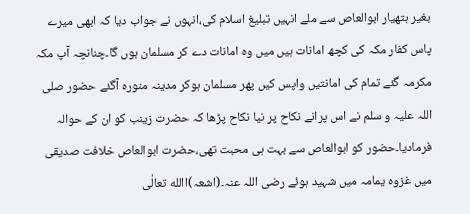بغیر ہتھیار ابوالعاص سے ملے انہیں تبلیغ اسلام کی،انہوں نے جواب دیا کہ ابھی میرے پاس کفار مکہ کی کچھ امانات ہیں میں وہ امانات دے کر مسلمان ہوں گا۔چنانچہ آپ مکہ مکرمہ گئے تمام کی امانتیں واپس کیں پھر مسلمان ہوکر مدینہ منورہ آگئے حضور صلی اللہ علیہ و سلم نے اس پرانے نکاح پر نیا نکاح پڑھا کہ حضرت زینب کو ان کے حوالہ فرمادیا۔حضور کو ابوالعاص سے بہت ہی محبت تھی،حضرت ابوالعاص خلافت صدیقی میں غزوہ یمامہ میں شہید ہوئے رضی اللہ عنہ۔(اشعہ)االله تعالٰی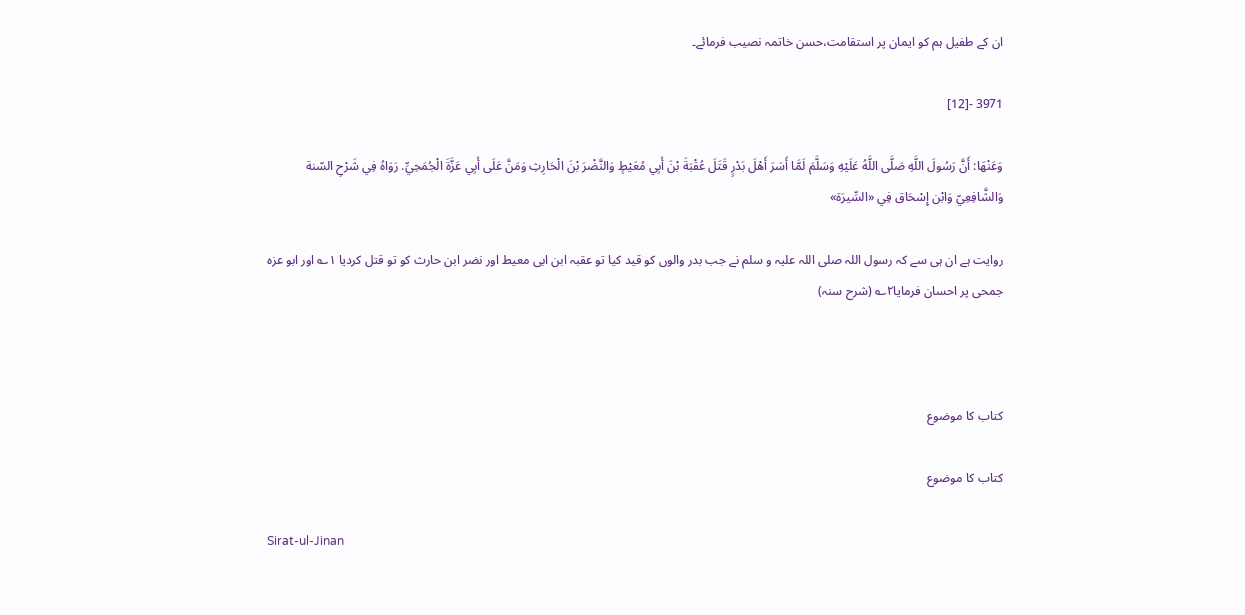ان کے طفیل ہم کو ایمان پر استقامت،حسن خاتمہ نصیب فرمائے۔

3971 -[12]

وَعَنْهَا: أَنَّ رَسُولَ اللَّهِ صَلَّى اللَّهُ عَلَيْهِ وَسَلَّمَ لَمَّا أَسَرَ أَهْلَ بَدْرٍ قَتَلَ عُقْبَةَ بْنَ أَبِي مُعَيْطٍ وَالنَّضْرَ بْنَ الْحَارِثِ وَمَنَّ عَلَى أَبِي عَزَّةَ الْجُمَحِيِّ. رَوَاهُ فِي شَرْحِ السّنة وَالشَّافِعِيّ وَابْن إِسْحَاق فِي «السِّيرَة»

روایت ہے ان ہی سے کہ رسول اللہ صلی اللہ علیہ و سلم نے جب بدر والوں کو قید کیا تو عقبہ ابن ابی معیط اور نضر ابن حارث کو تو قتل کردیا ۱؎ اور ابو عزہ جمحی پر احسان فرمایا۲؎ (شرح سنہ)



کتاب کا موضوع

کتاب کا موضوع

Sirat-ul-Jinan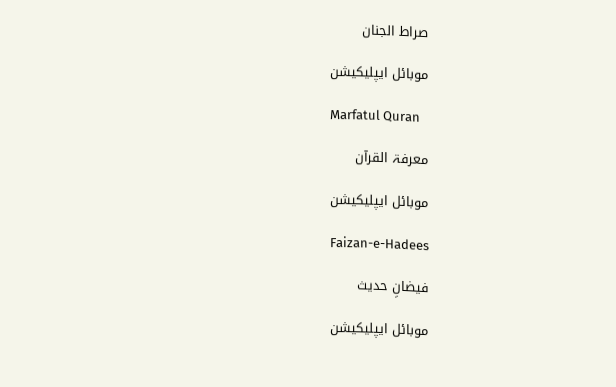صراط الجنان

موبائل ایپلیکیشن

Marfatul Quran

معرفۃ القرآن

موبائل ایپلیکیشن

Faizan-e-Hadees

فیضانِ حدیث

موبائل ایپلیکیشن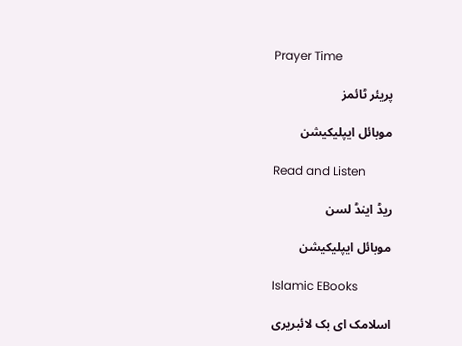Prayer Time

پریئر ٹائمز

موبائل ایپلیکیشن

Read and Listen

ریڈ اینڈ لسن

موبائل ایپلیکیشن

Islamic EBooks

اسلامک ای بک لائبریری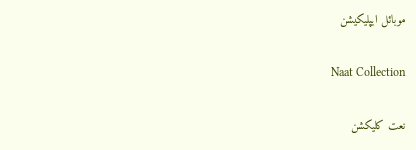موبائل ایپلیکیشن

Naat Collection

نعت کلیکشن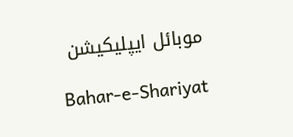موبائل ایپلیکیشن

Bahar-e-Shariyat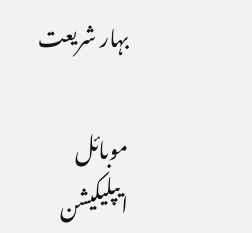بہار شریعت

موبائل ایپلیکیشن